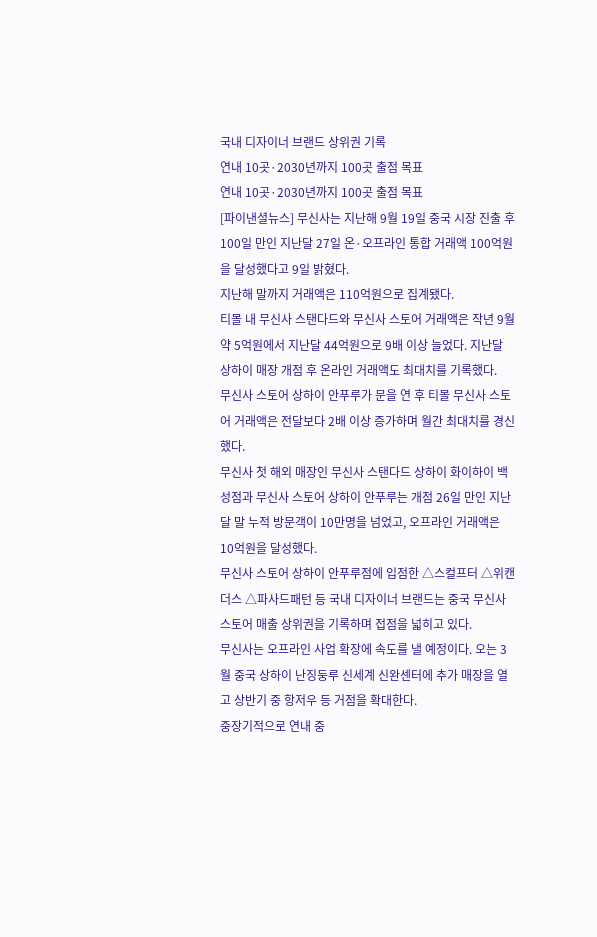국내 디자이너 브랜드 상위권 기록
연내 10곳·2030년까지 100곳 출점 목표
연내 10곳·2030년까지 100곳 출점 목표
[파이낸셜뉴스] 무신사는 지난해 9월 19일 중국 시장 진출 후 100일 만인 지난달 27일 온·오프라인 통합 거래액 100억원을 달성했다고 9일 밝혔다.
지난해 말까지 거래액은 110억원으로 집계됐다.
티몰 내 무신사 스탠다드와 무신사 스토어 거래액은 작년 9월 약 5억원에서 지난달 44억원으로 9배 이상 늘었다. 지난달 상하이 매장 개점 후 온라인 거래액도 최대치를 기록했다.
무신사 스토어 상하이 안푸루가 문을 연 후 티몰 무신사 스토어 거래액은 전달보다 2배 이상 증가하며 월간 최대치를 경신했다.
무신사 첫 해외 매장인 무신사 스탠다드 상하이 화이하이 백성점과 무신사 스토어 상하이 안푸루는 개점 26일 만인 지난달 말 누적 방문객이 10만명을 넘었고, 오프라인 거래액은 10억원을 달성했다.
무신사 스토어 상하이 안푸루점에 입점한 △스컬프터 △위캔더스 △파사드패턴 등 국내 디자이너 브랜드는 중국 무신사 스토어 매출 상위권을 기록하며 접점을 넓히고 있다.
무신사는 오프라인 사업 확장에 속도를 낼 예정이다. 오는 3월 중국 상하이 난징둥루 신세계 신완센터에 추가 매장을 열고 상반기 중 항저우 등 거점을 확대한다.
중장기적으로 연내 중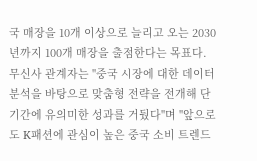국 매장을 10개 이상으로 늘리고 오는 2030년까지 100개 매장을 출점한다는 목표다.
무신사 관계자는 "중국 시장에 대한 데이터 분석을 바탕으로 맞춤형 전략을 전개해 단기간에 유의미한 성과를 거뒀다"며 "앞으로도 K패션에 관심이 높은 중국 소비 트렌드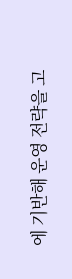에 기반해 운영 전략을 고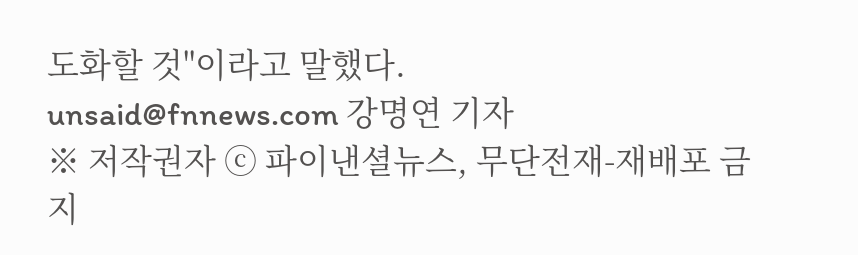도화할 것"이라고 말했다.
unsaid@fnnews.com 강명연 기자
※ 저작권자 ⓒ 파이낸셜뉴스, 무단전재-재배포 금지